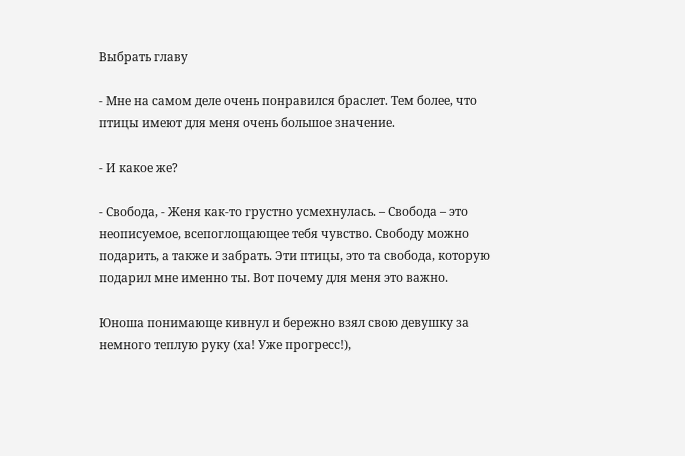Выбрать главу

- Мне на самом деле очень понравился браслет. Тем более, что птицы имеют для меня очень большое значение.

- И какое же?

- Свобода, - Женя как-то грустно усмехнулась. – Свобода – это неописуемое, всепоглощающее тебя чувство. Свободу можно подарить, а также и забрать. Эти птицы, это та свобода, которую подарил мне именно ты. Вот почему для меня это важно.

Юноша понимающе кивнул и бережно взял свою девушку за немного теплую руку (ха! Уже прогресс!),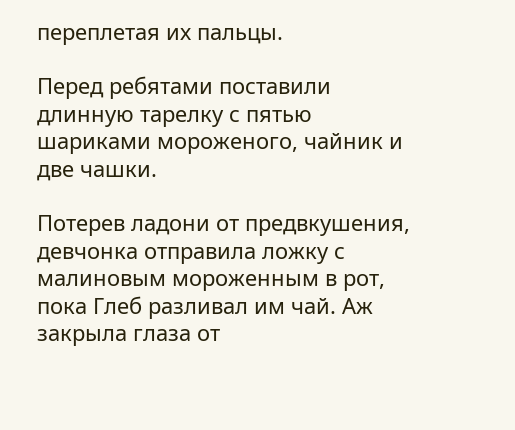переплетая их пальцы.

Перед ребятами поставили длинную тарелку с пятью шариками мороженого, чайник и две чашки.

Потерев ладони от предвкушения, девчонка отправила ложку с малиновым мороженным в рот, пока Глеб разливал им чай. Аж закрыла глаза от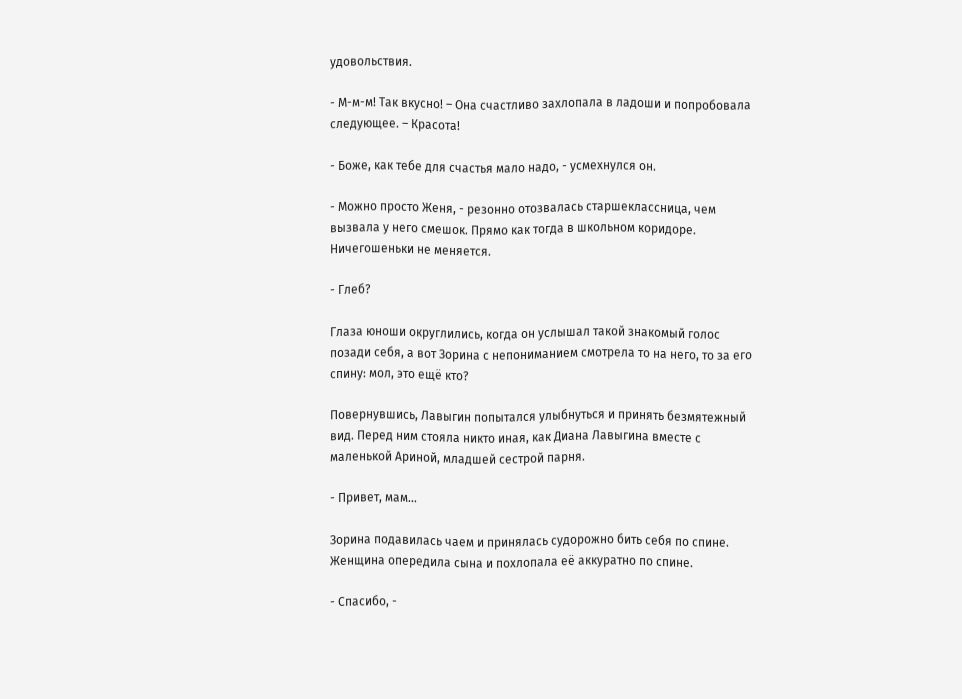удовольствия.

- М-м-м! Так вкусно! – Она счастливо захлопала в ладоши и попробовала следующее. – Красота!

- Боже, как тебе для счастья мало надо, - усмехнулся он.

- Можно просто Женя, - резонно отозвалась старшеклассница, чем вызвала у него смешок. Прямо как тогда в школьном коридоре. Ничегошеньки не меняется.

- Глеб?

Глаза юноши округлились, когда он услышал такой знакомый голос позади себя, а вот Зорина с непониманием смотрела то на него, то за его спину: мол, это ещё кто?

Повернувшись, Лавыгин попытался улыбнуться и принять безмятежный вид. Перед ним стояла никто иная, как Диана Лавыгина вместе с маленькой Ариной, младшей сестрой парня.

- Привет, мам…

Зорина подавилась чаем и принялась судорожно бить себя по спине. Женщина опередила сына и похлопала её аккуратно по спине.

- Спасибо, -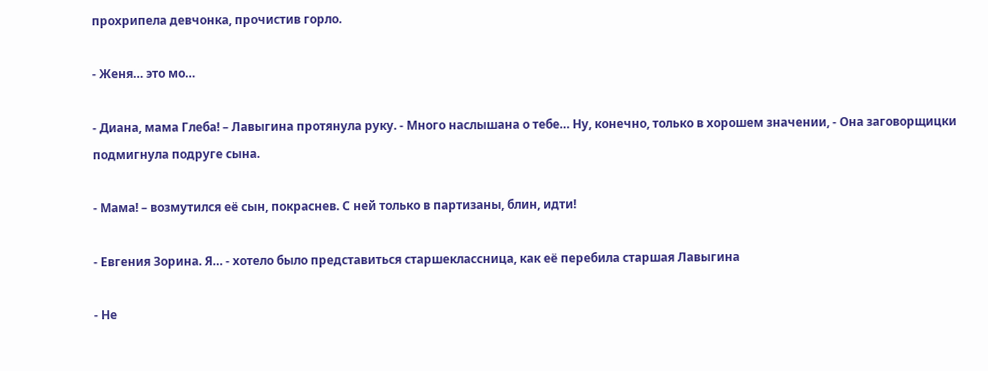прохрипела девчонка, прочистив горло.

- Женя… это мо…

- Диана, мама Глеба! – Лавыгина протянула руку. - Много наслышана о тебе… Ну, конечно, только в хорошем значении, - Она заговорщицки подмигнула подруге сына.

- Мама! – возмутился её сын, покраснев. С ней только в партизаны, блин, идти!

- Евгения Зорина. Я… - хотело было представиться старшеклассница, как её перебила старшая Лавыгина

- Не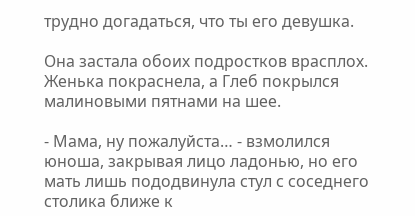трудно догадаться, что ты его девушка.

Она застала обоих подростков врасплох. Женька покраснела, а Глеб покрылся малиновыми пятнами на шее.

- Мама, ну пожалуйста… - взмолился юноша, закрывая лицо ладонью, но его мать лишь пододвинула стул с соседнего столика ближе к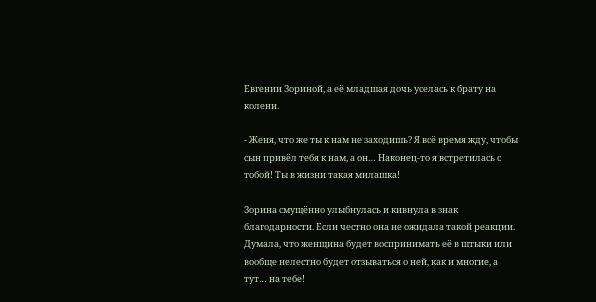Евгении Зориной, а её младшая дочь уселась к брату на колени.

- Женя, что же ты к нам не заходишь? Я всё время жду, чтобы сын привёл тебя к нам, а он… Наконец-то я встретилась с тобой! Ты в жизни такая милашка!

Зорина смущённо улыбнулась и кивнула в знак благодарности. Если честно она не ожидала такой реакции. Думала, что женщина будет воспринимать её в штыки или вообще нелестно будет отзываться о ней, как и многие, а тут… на тебе!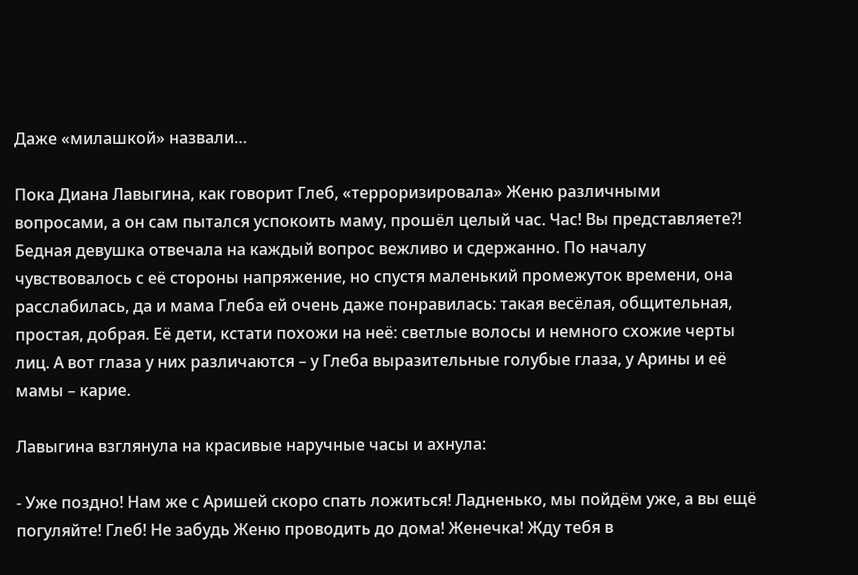Даже «милашкой» назвали…

Пока Диана Лавыгина, как говорит Глеб, «терроризировала» Женю различными вопросами, а он сам пытался успокоить маму, прошёл целый час. Час! Вы представляете?! Бедная девушка отвечала на каждый вопрос вежливо и сдержанно. По началу чувствовалось с её стороны напряжение, но спустя маленький промежуток времени, она расслабилась, да и мама Глеба ей очень даже понравилась: такая весёлая, общительная, простая, добрая. Её дети, кстати похожи на неё: светлые волосы и немного схожие черты лиц. А вот глаза у них различаются – у Глеба выразительные голубые глаза, у Арины и её мамы – карие.

Лавыгина взглянула на красивые наручные часы и ахнула:

- Уже поздно! Нам же с Аришей скоро спать ложиться! Ладненько, мы пойдём уже, а вы ещё погуляйте! Глеб! Не забудь Женю проводить до дома! Женечка! Жду тебя в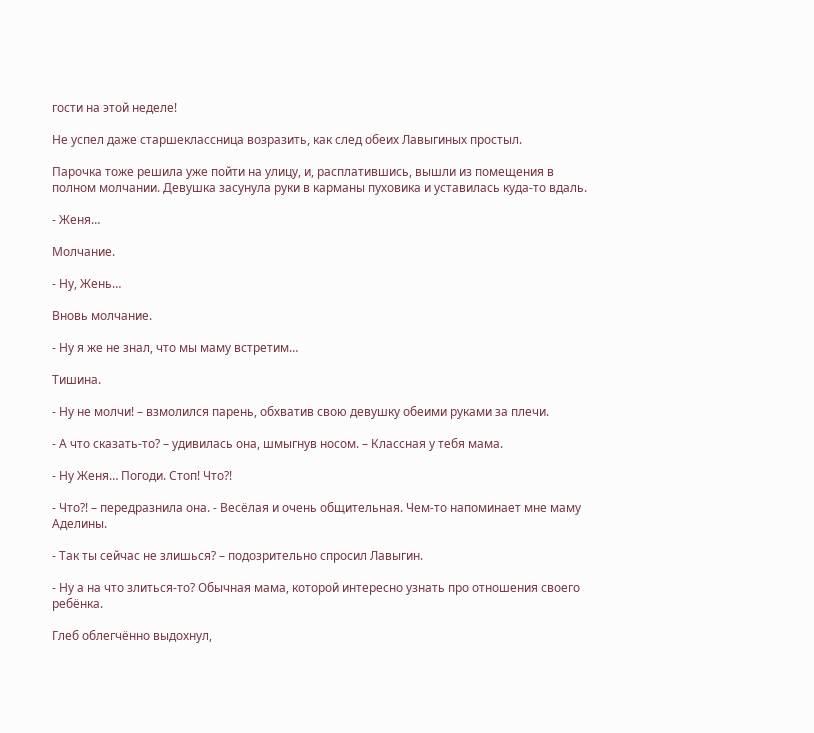гости на этой неделе!

Не успел даже старшеклассница возразить, как след обеих Лавыгиных простыл.

Парочка тоже решила уже пойти на улицу, и, расплатившись, вышли из помещения в полном молчании. Девушка засунула руки в карманы пуховика и уставилась куда-то вдаль.

- Женя…

Молчание.

- Ну, Жень…

Вновь молчание.

- Ну я же не знал, что мы маму встретим…

Тишина.

- Ну не молчи! – взмолился парень, обхватив свою девушку обеими руками за плечи.

- А что сказать-то? – удивилась она, шмыгнув носом. – Классная у тебя мама.

- Ну Женя… Погоди. Стоп! Что?!

- Что?! – передразнила она. - Весёлая и очень общительная. Чем-то напоминает мне маму Аделины.

- Так ты сейчас не злишься? – подозрительно спросил Лавыгин.

- Ну а на что злиться-то? Обычная мама, которой интересно узнать про отношения своего ребёнка.

Глеб облегчённо выдохнул,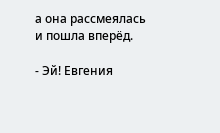а она рассмеялась и пошла вперёд.

- Эй! Евгения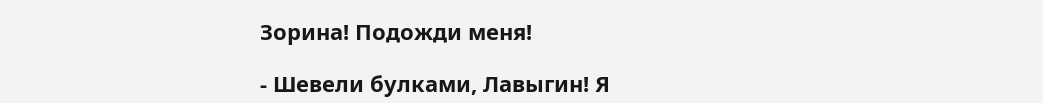Зорина! Подожди меня!

- Шевели булками, Лавыгин! Я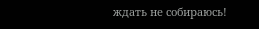ждать не собираюсь!